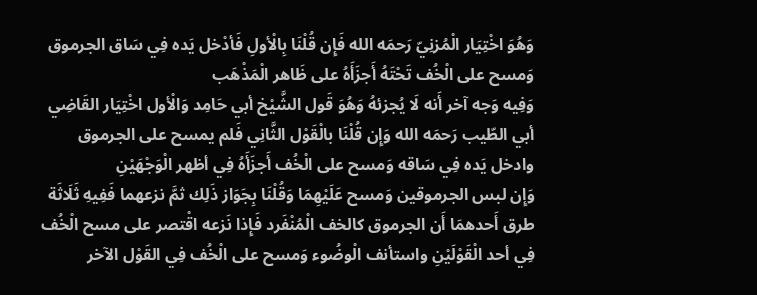وَهُوَ اخْتِيَار الْمُزنِيّ رَحمَه الله فَإِن قُلْنَا بِالْأولِ فَأدْخل يَده فِي سَاق الجرموق وَمسح على الْخُف تَحْتَهُ أَجزَأَهُ على ظَاهر الْمَذْهَب
وَفِيه وَجه آخر أَنه لَا يُجزئهُ وَهُوَ قَول الشَّيْخ أبي حَامِد وَالْأول اخْتِيَار القَاضِي أبي الطّيب رَحمَه الله وَإِن قُلْنَا بالْقَوْل الثَّانِي فَلم يمسح على الجرموق وادخل يَده فِي سَاقه وَمسح على الْخُف أَجزَأَهُ فِي أظهر الْوَجْهَيْنِ
وَإِن لبس الجرموقين وَمسح عَلَيْهِمَا وَقُلْنَا بِجَوَاز ذَلِك ثمَّ نزعهما فَفِيهِ ثَلَاثَة طرق أَحدهمَا أَن الجرموق كالخف الْمُنْفَرد فَإِذا نَزعه اقْتصر على مسح الْخُف فِي أحد الْقَوْلَيْنِ واستأنف الْوضُوء وَمسح على الْخُف فِي القَوْل الآخر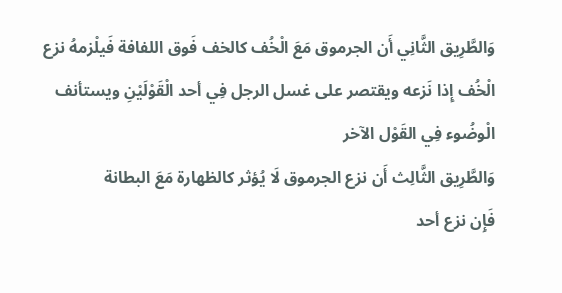وَالطَّرِيق الثَّانِي أَن الجرموق مَعَ الْخُف كالخف فَوق اللفافة فَيلْزمهُ نزع الْخُف إِذا نَزعه ويقتصر على غسل الرجل فِي أحد الْقَوْلَيْنِ ويستأنف الْوضُوء فِي القَوْل الآخر
وَالطَّرِيق الثَّالِث أَن نزع الجرموق لَا يُؤثر كالظهارة مَعَ البطانة
فَإِن نزع أحد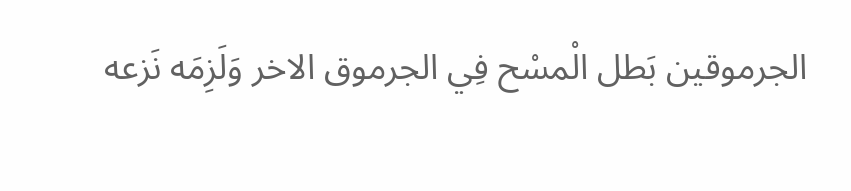الجرموقين بَطل الْمسْح فِي الجرموق الاخر وَلَزِمَه نَزعه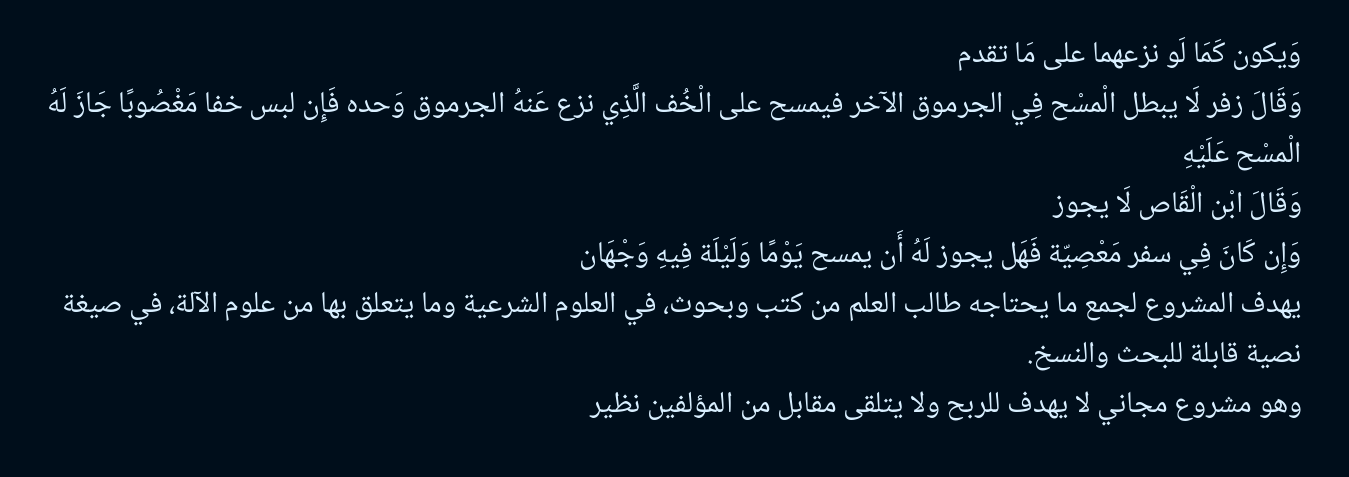وَيكون كَمَا لَو نزعهما على مَا تقدم
وَقَالَ زفر لَا يبطل الْمسْح فِي الجرموق الآخر فيمسح على الْخُف الَّذِي نزع عَنهُ الجرموق وَحده فَإِن لبس خفا مَغْصُوبًا جَازَ لَهُ الْمسْح عَلَيْهِ
وَقَالَ ابْن الْقَاص لَا يجوز
وَإِن كَانَ فِي سفر مَعْصِيّة فَهَل يجوز لَهُ أَن يمسح يَوْمًا وَلَيْلَة فِيهِ وَجْهَان
يهدف المشروع لجمع ما يحتاجه طالب العلم من كتب وبحوث، في العلوم الشرعية وما يتعلق بها من علوم الآلة، في صيغة نصية قابلة للبحث والنسخ.
وهو مشروع مجاني لا يهدف للربح ولا يتلقى مقابل من المؤلفين نظير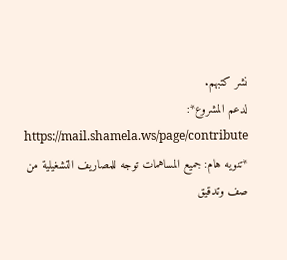نشر كتبهم.
لدعم المشروع*: https://mail.shamela.ws/page/contribute
*تنويه هام: جميع المساهمات توجه للمصاريف التشغيلية من صف وتدقيق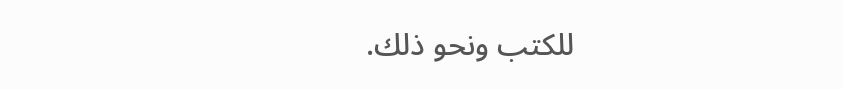للكتب ونحو ذلك.